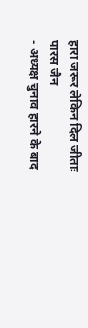हारा जरूर लेकिन दिल जीताः पारस जैन
- अध्यक्ष चुनाव हारने के बाद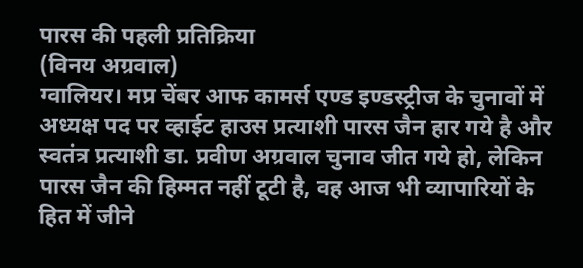पारस की पहली प्रतिक्रिया
(विनय अग्रवाल)
ग्वालियर। मप्र चेंबर आफ कामर्स एण्ड इण्डस्ट्रीज के चुनावों में अध्यक्ष पद पर व्हाईट हाउस प्रत्याशी पारस जैन हार गये है और स्वतंत्र प्रत्याशी डा. प्रवीण अग्रवाल चुनाव जीत गये हो, लेकिन पारस जैन की हिम्मत नहीं टूटी है, वह आज भी व्यापारियों के हित में जीने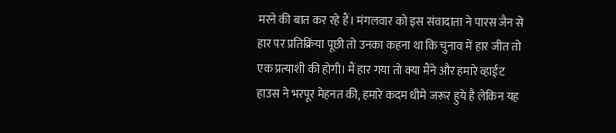मरने की बात कर रहे हैं। मंगलवार को इस संवादाता ने पारस जैन से हार पर प्रतिक्रिया पूछी तो उनका कहना था कि चुनाव में हार जीत तो एक प्रत्याशी की होगी। मैं हार गया तो क्या मैंने और हमारे व्हाईट हाउस ने भरपूर मेहनत की, हमारे कदम धीमे जरूर हुये है लेकिन यह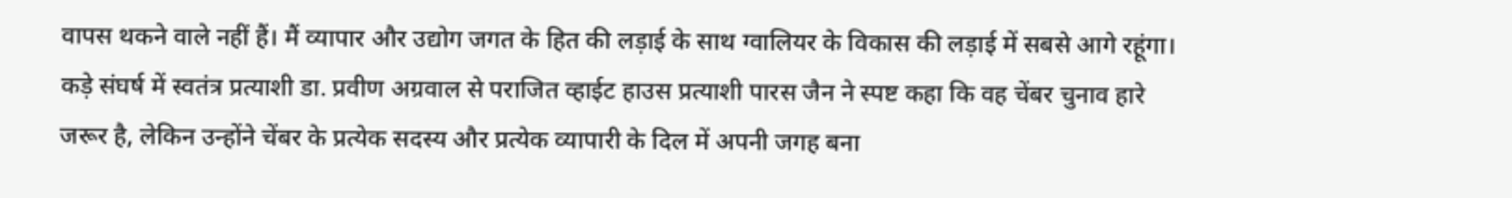वापस थकने वाले नहीं हैं। मैं व्यापार और उद्योग जगत के हित की लड़ाई के साथ ग्वालियर के विकास की लड़ाई में सबसे आगे रहूंगा।
कड़े संघर्ष में स्वतंत्र प्रत्याशी डा. प्रवीण अग्रवाल से पराजित व्हाईट हाउस प्रत्याशी पारस जैन ने स्पष्ट कहा कि वह चेंबर चुनाव हारे जरूर है, लेकिन उन्होंने चेंबर के प्रत्येक सदस्य और प्रत्येक व्यापारी के दिल में अपनी जगह बना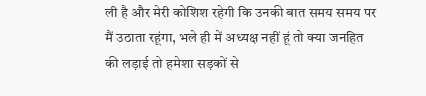ली है और मेरी कोशिश रहेगी कि उनकी बात समय समय पर मैं उठाता रहूंगा, भले ही में अध्यक्ष नहीं हूं तो क्या जनहित की लड़ाई तो हमेशा सड़कों से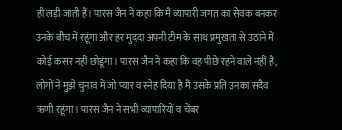ही लड़ी जाती हैं। पारस जैन ने कहा कि मैं व्यापारी जगत का सेवक बनकर उनके बीच में रहूंगा और हर मुददा अपनी टीम के साथ प्रमुखता से उठाने में कोई कसर नहीं छोडूंगा। पारस जैन ने कहा कि वह पीछे रहने वाले नहीं है, लोगों ने मुझे चुनाव में जो प्यार व स्नेह दिया है मैं उसके प्रति उनका सदैव ऋणी रहूंगा। पारस जैन ने सभी व्यापारियों व चेंबर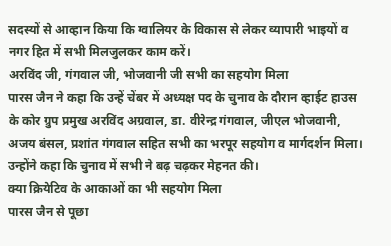सदस्यों से आव्हान किया कि ग्वालियर के विकास से लेकर व्यापारी भाइयों व नगर हित में सभी मिलजुलकर काम करें।
अरविंद जी, गंगवाल जी, भोजवानी जी सभी का सहयोग मिला
पारस जैन ने कहा कि उन्हें चेंबर में अध्यक्ष पद के चुनाव के दौरान व्हाईट हाउस के कोर ग्रुप प्रमुख अरविंद अग्रवाल, डा. वीरेन्द्र गंगवाल, जीएल भोजवानी, अजय बंसल, प्रशांत गंगवाल सहित सभी का भरपूर सहयोग व मार्गदर्शन मिला। उन्होंने कहा कि चुनाव में सभी ने बढ़ चढ़कर मेहनत की।
क्या क्रियेटिव के आकाओं का भी सहयोग मिला
पारस जैन से पूछा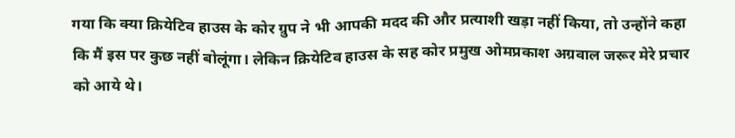गया कि क्या क्रियेटिव हाउस के कोर ग्रुप ने भी आपकी मदद की और प्रत्याशी खड़ा नहीं किया, तो उन्होंने कहा कि मैं इस पर कुछ नहीं बोलूंगा। लेकिन क्रियेटिव हाउस के सह कोर प्रमुख ओमप्रकाश अग्रवाल जरूर मेरे प्रचार को आये थे।